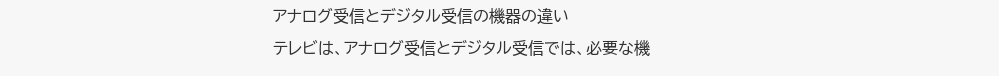アナログ受信とデジタル受信の機器の違い
テレビは、アナログ受信とデジタル受信では、必要な機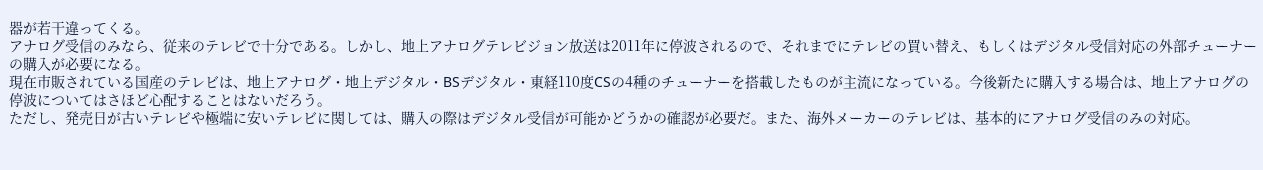器が若干違ってくる。
アナログ受信のみなら、従来のテレビで十分である。しかし、地上アナログテレビジョン放送は2011年に停波されるので、それまでにテレビの買い替え、もしくはデジタル受信対応の外部チューナーの購入が必要になる。
現在市販されている国産のテレビは、地上アナログ・地上デジタル・BSデジタル・東経110度CSの4種のチューナーを搭載したものが主流になっている。今後新たに購入する場合は、地上アナログの停波についてはさほど心配することはないだろう。
ただし、発売日が古いテレビや極端に安いテレビに関しては、購入の際はデジタル受信が可能かどうかの確認が必要だ。また、海外メーカーのテレビは、基本的にアナログ受信のみの対応。